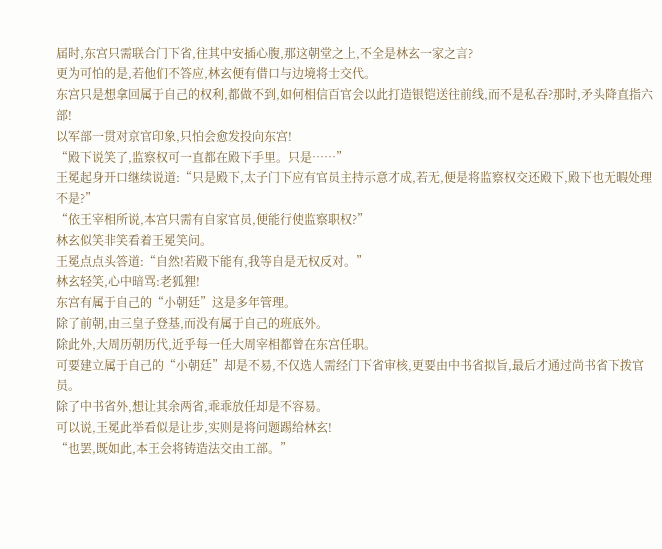届时,东宫只需联合门下省,往其中安插心腹,那这朝堂之上,不全是林玄一家之言?
更为可怕的是,若他们不答应,林玄便有借口与边境将士交代。
东宫只是想拿回属于自己的权利,都做不到,如何相信百官会以此打造银铠送往前线,而不是私吞?那时,矛头降直指六部!
以军部一贯对京官印象,只怕会愈发投向东宫!
“殿下说笑了,监察权可一直都在殿下手里。只是……”
王冕起身开口继续说道:“只是殿下,太子门下应有官员主持示意才成,若无,便是将监察权交还殿下,殿下也无暇处理不是?”
“依王宰相所说,本宫只需有自家官员,便能行使监察职权?”
林玄似笑非笑看着王冕笑问。
王冕点点头答道:“自然!若殿下能有,我等自是无权反对。”
林玄轻笑,心中暗骂:老狐狸!
东宫有属于自己的“小朝廷”这是多年管理。
除了前朝,由三皇子登基,而没有属于自己的班底外。
除此外,大周历朝历代,近乎每一任大周宰相都曾在东宫任职。
可要建立属于自己的“小朝廷”却是不易,不仅选人需经门下省审核,更要由中书省拟旨,最后才通过尚书省下拨官员。
除了中书省外,想让其余两省,乖乖放任却是不容易。
可以说,王冕此举看似是让步,实则是将问题踢给林玄!
“也罢,既如此,本王会将铸造法交由工部。”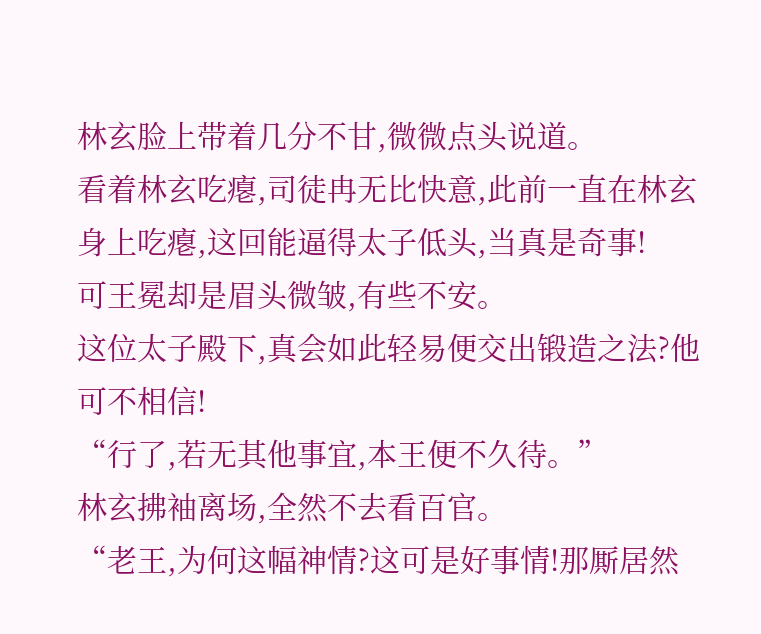林玄脸上带着几分不甘,微微点头说道。
看着林玄吃瘪,司徒冉无比快意,此前一直在林玄身上吃瘪,这回能逼得太子低头,当真是奇事!
可王冕却是眉头微皱,有些不安。
这位太子殿下,真会如此轻易便交出锻造之法?他可不相信!
“行了,若无其他事宜,本王便不久待。”
林玄拂袖离场,全然不去看百官。
“老王,为何这幅神情?这可是好事情!那厮居然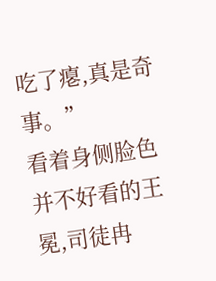吃了瘪,真是奇事。”
看着身侧脸色并不好看的王冕,司徒冉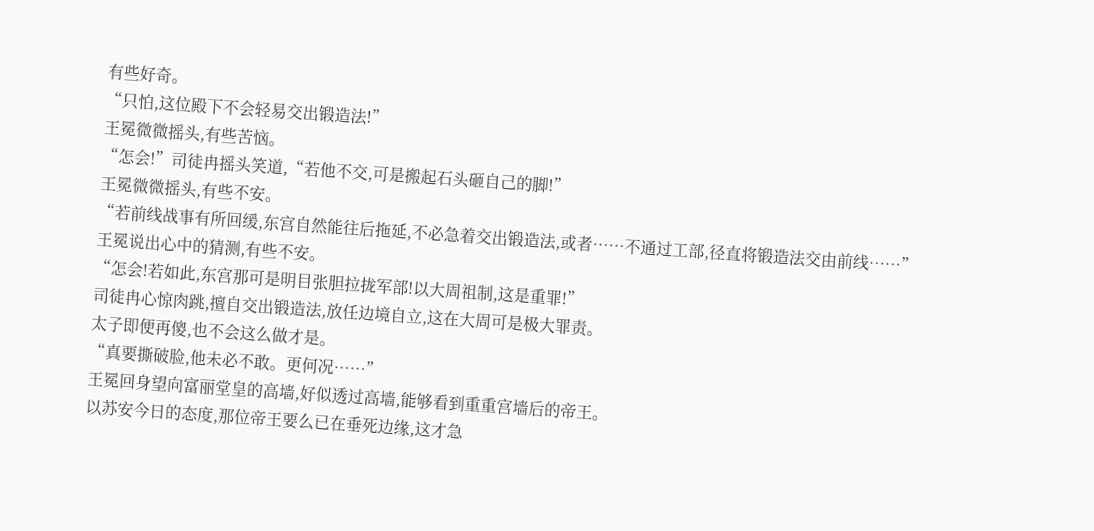有些好奇。
“只怕,这位殿下不会轻易交出锻造法!”
王冕微微摇头,有些苦恼。
“怎会!”司徒冉摇头笑道,“若他不交,可是搬起石头砸自己的脚!”
王冕微微摇头,有些不安。
“若前线战事有所回缓,东宫自然能往后拖延,不必急着交出锻造法,或者……不通过工部,径直将锻造法交由前线……”
王冕说出心中的猜测,有些不安。
“怎会!若如此,东宫那可是明目张胆拉拢军部!以大周祖制,这是重罪!”
司徒冉心惊肉跳,擅自交出锻造法,放任边境自立,这在大周可是极大罪责。
太子即便再傻,也不会这么做才是。
“真要撕破脸,他未必不敢。更何况……”
王冕回身望向富丽堂皇的高墙,好似透过高墙,能够看到重重宫墙后的帝王。
以苏安今日的态度,那位帝王要么已在垂死边缘,这才急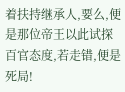着扶持继承人,要么,便是那位帝王以此试探百官态度,若走错,便是死局!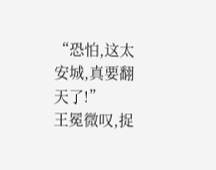“恐怕,这太安城,真要翻天了!”
王冕微叹,捉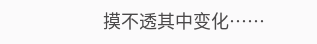摸不透其中变化……